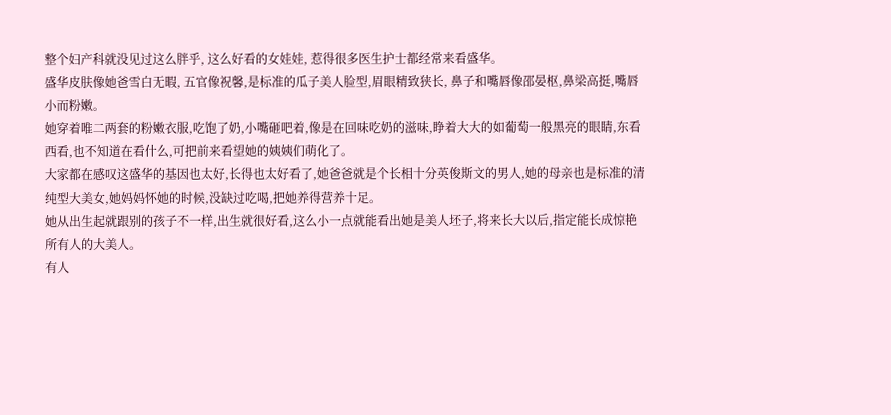整个妇产科就没见过这么胖乎, 这么好看的女娃娃, 惹得很多医生护士都经常来看盛华。
盛华皮肤像她爸雪白无暇, 五官像祝馨,是标准的瓜子美人脸型,眉眼精致狭长, 鼻子和嘴唇像邵晏枢,鼻梁高挺,嘴唇小而粉嫩。
她穿着唯二两套的粉嫩衣服,吃饱了奶,小嘴砸吧着,像是在回味吃奶的滋味,睁着大大的如葡萄一般黑亮的眼睛,东看西看,也不知道在看什么,可把前来看望她的姨姨们萌化了。
大家都在感叹这盛华的基因也太好,长得也太好看了,她爸爸就是个长相十分英俊斯文的男人,她的母亲也是标准的清纯型大美女,她妈妈怀她的时候,没缺过吃喝,把她养得营养十足。
她从出生起就跟别的孩子不一样,出生就很好看,这么小一点就能看出她是美人坯子,将来长大以后,指定能长成惊艳所有人的大美人。
有人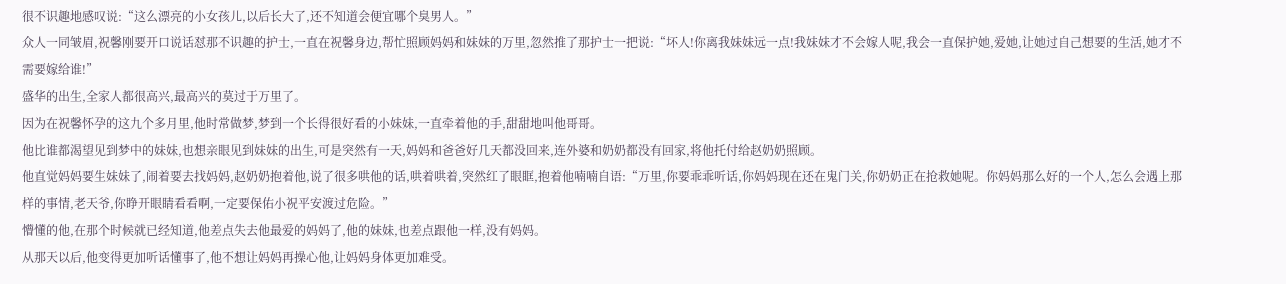很不识趣地感叹说:“这么漂亮的小女孩儿,以后长大了,还不知道会便宜哪个臭男人。”
众人一同皱眉,祝馨刚要开口说话怼那不识趣的护士,一直在祝馨身边,帮忙照顾妈妈和妹妹的万里,忽然推了那护士一把说:“坏人!你离我妹妹远一点!我妹妹才不会嫁人呢,我会一直保护她,爱她,让她过自己想要的生活,她才不需要嫁给谁!”
盛华的出生,全家人都很高兴,最高兴的莫过于万里了。
因为在祝馨怀孕的这九个多月里,他时常做梦,梦到一个长得很好看的小妹妹,一直牵着他的手,甜甜地叫他哥哥。
他比谁都渴望见到梦中的妹妹,也想亲眼见到妹妹的出生,可是突然有一天,妈妈和爸爸好几天都没回来,连外婆和奶奶都没有回家,将他托付给赵奶奶照顾。
他直觉妈妈要生妹妹了,闹着要去找妈妈,赵奶奶抱着他,说了很多哄他的话,哄着哄着,突然红了眼眶,抱着他喃喃自语:“万里,你要乖乖听话,你妈妈现在还在鬼门关,你奶奶正在抢救她呢。你妈妈那么好的一个人,怎么会遇上那样的事情,老天爷,你睁开眼睛看看啊,一定要保佑小祝平安渡过危险。”
懵懂的他,在那个时候就已经知道,他差点失去他最爱的妈妈了,他的妹妹,也差点跟他一样,没有妈妈。
从那天以后,他变得更加听话懂事了,他不想让妈妈再操心他,让妈妈身体更加难受。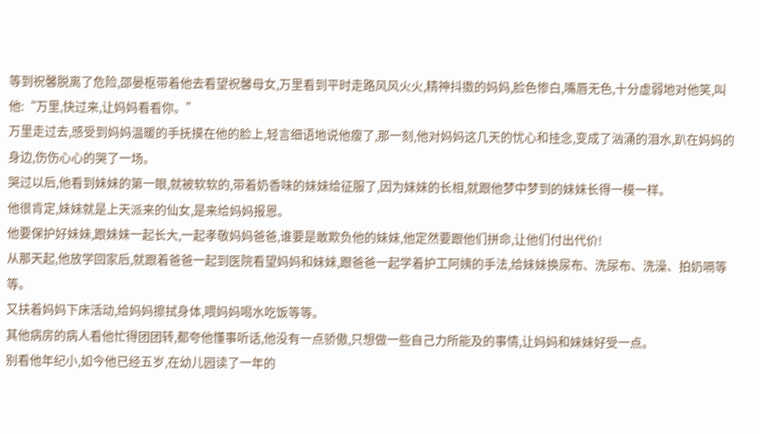等到祝馨脱离了危险,邵晏枢带着他去看望祝馨母女,万里看到平时走路风风火火,精神抖擞的妈妈,脸色惨白,嘴唇无色,十分虚弱地对他笑,叫他:“万里,快过来,让妈妈看看你。”
万里走过去,感受到妈妈温暖的手抚摸在他的脸上,轻言细语地说他瘦了,那一刻,他对妈妈这几天的忧心和挂念,变成了汹涌的泪水,趴在妈妈的身边,伤伤心心的哭了一场。
哭过以后,他看到妹妹的第一眼,就被软软的,带着奶香味的妹妹给征服了,因为妹妹的长相,就跟他梦中梦到的妹妹长得一模一样。
他很肯定,妹妹就是上天派来的仙女,是来给妈妈报恩。
他要保护好妹妹,跟妹妹一起长大,一起孝敬妈妈爸爸,谁要是敢欺负他的妹妹,他定然要跟他们拼命,让他们付出代价!
从那天起,他放学回家后,就跟着爸爸一起到医院看望妈妈和妹妹,跟爸爸一起学着护工阿姨的手法,给妹妹换尿布、洗尿布、洗澡、拍奶嗝等等。
又扶着妈妈下床活动,给妈妈擦拭身体,喂妈妈喝水吃饭等等。
其他病房的病人看他忙得团团转,都夸他懂事听话,他没有一点骄傲,只想做一些自己力所能及的事情,让妈妈和妹妹好受一点。
别看他年纪小,如今他已经五岁,在幼儿园读了一年的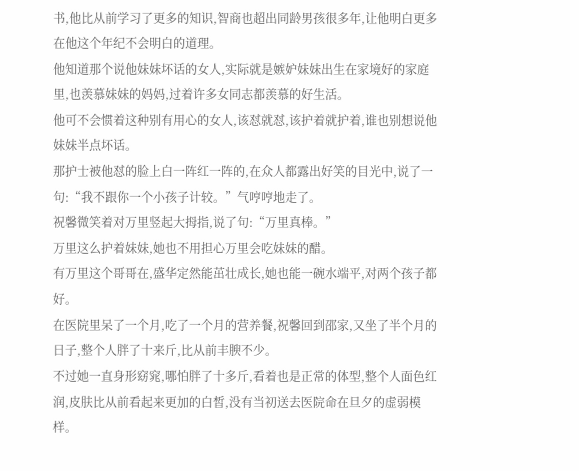书,他比从前学习了更多的知识,智商也超出同龄男孩很多年,让他明白更多在他这个年纪不会明白的道理。
他知道那个说他妹妹坏话的女人,实际就是嫉妒妹妹出生在家境好的家庭里,也羡慕妹妹的妈妈,过着许多女同志都羡慕的好生活。
他可不会惯着这种别有用心的女人,该怼就怼,该护着就护着,谁也别想说他妹妹半点坏话。
那护士被他怼的脸上白一阵红一阵的,在众人都露出好笑的目光中,说了一句:“我不跟你一个小孩子计较。”气哼哼地走了。
祝馨微笑着对万里竖起大拇指,说了句:“万里真棒。”
万里这么护着妹妹,她也不用担心万里会吃妹妹的醋。
有万里这个哥哥在,盛华定然能茁壮成长,她也能一碗水端平,对两个孩子都好。
在医院里呆了一个月,吃了一个月的营养餐,祝馨回到邵家,又坐了半个月的日子,整个人胖了十来斤,比从前丰腴不少。
不过她一直身形窈窕,哪怕胖了十多斤,看着也是正常的体型,整个人面色红润,皮肤比从前看起来更加的白皙,没有当初送去医院命在旦夕的虚弱模样。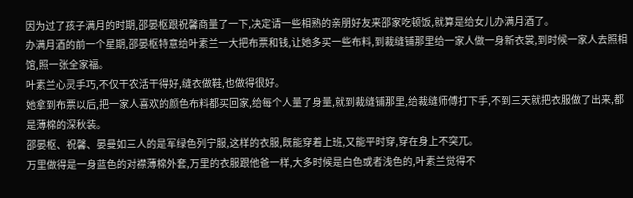因为过了孩子满月的时期,邵晏枢跟祝馨商量了一下,决定请一些相熟的亲朋好友来邵家吃顿饭,就算是给女儿办满月酒了。
办满月酒的前一个星期,邵晏枢特意给叶素兰一大把布票和钱,让她多买一些布料,到裁缝铺那里给一家人做一身新衣裳,到时候一家人去照相馆,照一张全家福。
叶素兰心灵手巧,不仅干农活干得好,缝衣做鞋,也做得很好。
她拿到布票以后,把一家人喜欢的颜色布料都买回家,给每个人量了身量,就到裁缝铺那里,给裁缝师傅打下手,不到三天就把衣服做了出来,都是薄棉的深秋装。
邵晏枢、祝馨、晏曼如三人的是军绿色列宁服,这样的衣服,既能穿着上班,又能平时穿,穿在身上不突兀。
万里做得是一身蓝色的对襟薄棉外套,万里的衣服跟他爸一样,大多时候是白色或者浅色的,叶素兰觉得不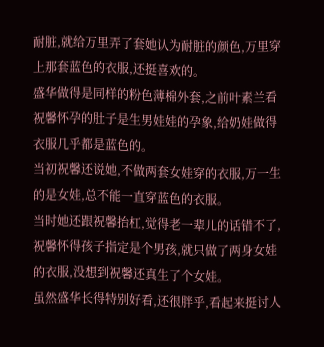耐脏,就给万里弄了套她认为耐脏的颜色,万里穿上那套蓝色的衣服,还挺喜欢的。
盛华做得是同样的粉色薄棉外套,之前叶素兰看祝馨怀孕的肚子是生男娃娃的孕象,给奶娃做得衣服几乎都是蓝色的。
当初祝馨还说她,不做两套女娃穿的衣服,万一生的是女娃,总不能一直穿蓝色的衣服。
当时她还跟祝馨抬杠,觉得老一辈儿的话错不了,祝馨怀得孩子指定是个男孩,就只做了两身女娃的衣服,没想到祝馨还真生了个女娃。
虽然盛华长得特别好看,还很胖乎,看起来挺讨人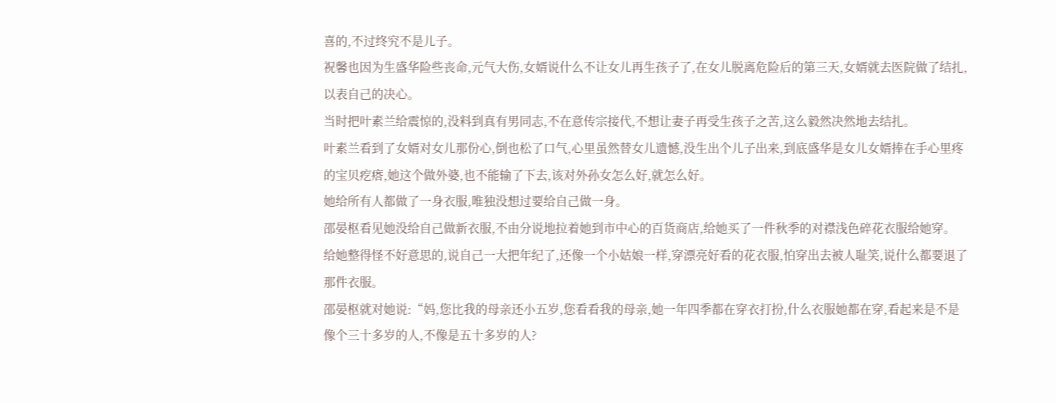喜的,不过终究不是儿子。
祝馨也因为生盛华险些丧命,元气大伤,女婿说什么不让女儿再生孩子了,在女儿脱离危险后的第三天,女婿就去医院做了结扎,以表自己的决心。
当时把叶素兰给震惊的,没料到真有男同志,不在意传宗接代,不想让妻子再受生孩子之苦,这么毅然决然地去结扎。
叶素兰看到了女婿对女儿那份心,倒也松了口气,心里虽然替女儿遗憾,没生出个儿子出来,到底盛华是女儿女婿捧在手心里疼的宝贝疙瘩,她这个做外婆,也不能输了下去,该对外孙女怎么好,就怎么好。
她给所有人都做了一身衣服,唯独没想过要给自己做一身。
邵晏枢看见她没给自己做新衣服,不由分说地拉着她到市中心的百货商店,给她买了一件秋季的对襟浅色碎花衣服给她穿。
给她整得怪不好意思的,说自己一大把年纪了,还像一个小姑娘一样,穿漂亮好看的花衣服,怕穿出去被人耻笑,说什么都要退了那件衣服。
邵晏枢就对她说:“妈,您比我的母亲还小五岁,您看看我的母亲,她一年四季都在穿衣打扮,什么衣服她都在穿,看起来是不是像个三十多岁的人,不像是五十多岁的人?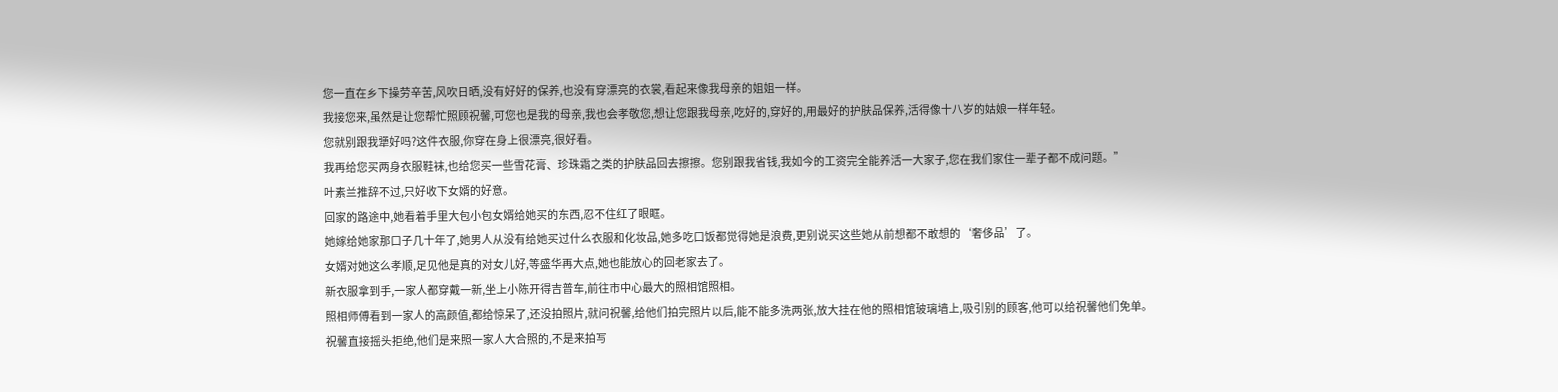您一直在乡下操劳辛苦,风吹日晒,没有好好的保养,也没有穿漂亮的衣裳,看起来像我母亲的姐姐一样。
我接您来,虽然是让您帮忙照顾祝馨,可您也是我的母亲,我也会孝敬您,想让您跟我母亲,吃好的,穿好的,用最好的护肤品保养,活得像十八岁的姑娘一样年轻。
您就别跟我犟好吗?这件衣服,你穿在身上很漂亮,很好看。
我再给您买两身衣服鞋袜,也给您买一些雪花膏、珍珠霜之类的护肤品回去擦擦。您别跟我省钱,我如今的工资完全能养活一大家子,您在我们家住一辈子都不成问题。”
叶素兰推辞不过,只好收下女婿的好意。
回家的路途中,她看着手里大包小包女婿给她买的东西,忍不住红了眼眶。
她嫁给她家那口子几十年了,她男人从没有给她买过什么衣服和化妆品,她多吃口饭都觉得她是浪费,更别说买这些她从前想都不敢想的‘奢侈品’了。
女婿对她这么孝顺,足见他是真的对女儿好,等盛华再大点,她也能放心的回老家去了。
新衣服拿到手,一家人都穿戴一新,坐上小陈开得吉普车,前往市中心最大的照相馆照相。
照相师傅看到一家人的高颜值,都给惊呆了,还没拍照片,就问祝馨,给他们拍完照片以后,能不能多洗两张,放大挂在他的照相馆玻璃墙上,吸引别的顾客,他可以给祝馨他们免单。
祝馨直接摇头拒绝,他们是来照一家人大合照的,不是来拍写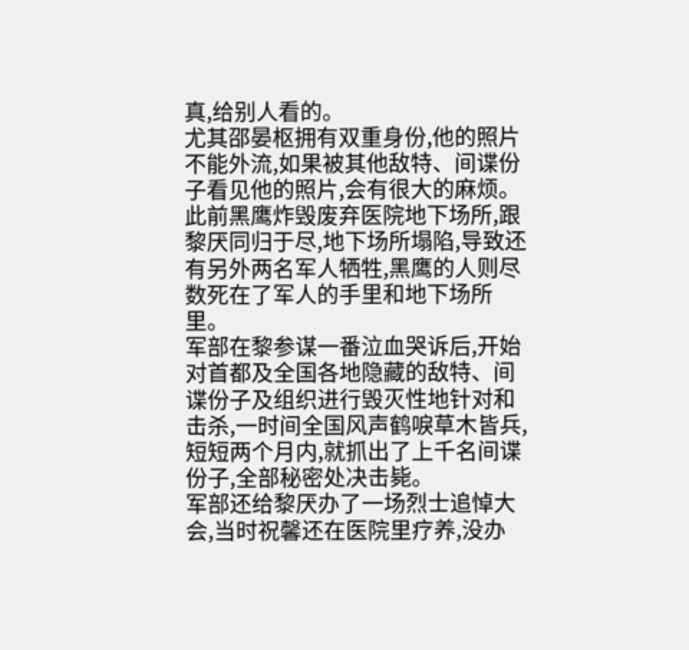真,给别人看的。
尤其邵晏枢拥有双重身份,他的照片不能外流,如果被其他敌特、间谍份子看见他的照片,会有很大的麻烦。
此前黑鹰炸毁废弃医院地下场所,跟黎厌同归于尽,地下场所塌陷,导致还有另外两名军人牺牲,黑鹰的人则尽数死在了军人的手里和地下场所里。
军部在黎参谋一番泣血哭诉后,开始对首都及全国各地隐藏的敌特、间谍份子及组织进行毁灭性地针对和击杀,一时间全国风声鹤唳草木皆兵,短短两个月内,就抓出了上千名间谍份子,全部秘密处决击毙。
军部还给黎厌办了一场烈士追悼大会,当时祝馨还在医院里疗养,没办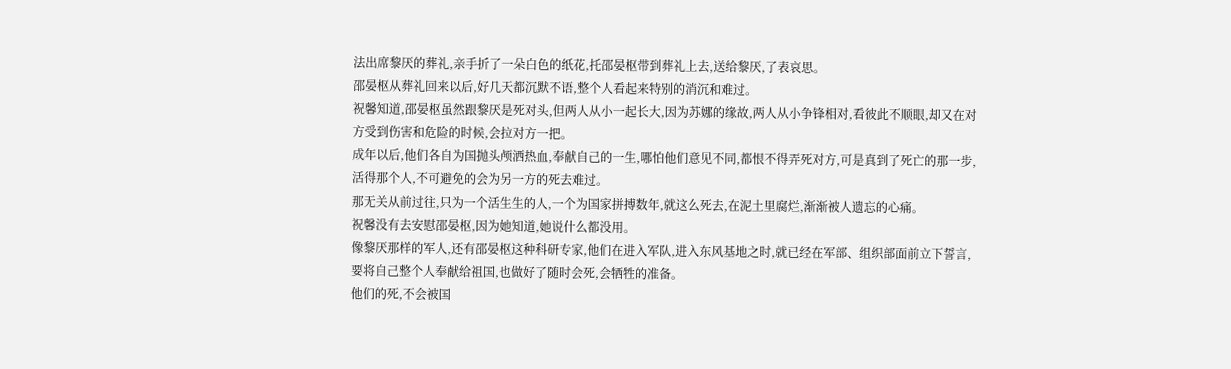法出席黎厌的葬礼,亲手折了一朵白色的纸花,托邵晏枢带到葬礼上去,送给黎厌,了表哀思。
邵晏枢从葬礼回来以后,好几天都沉默不语,整个人看起来特别的消沉和难过。
祝馨知道,邵晏枢虽然跟黎厌是死对头,但两人从小一起长大,因为苏娜的缘故,两人从小争锋相对,看彼此不顺眼,却又在对方受到伤害和危险的时候,会拉对方一把。
成年以后,他们各自为国抛头颅洒热血,奉献自己的一生,哪怕他们意见不同,都恨不得弄死对方,可是真到了死亡的那一步,活得那个人,不可避免的会为另一方的死去难过。
那无关从前过往,只为一个活生生的人,一个为国家拼搏数年,就这么死去,在泥土里腐烂,渐渐被人遗忘的心痛。
祝馨没有去安慰邵晏枢,因为她知道,她说什么都没用。
像黎厌那样的军人,还有邵晏枢这种科研专家,他们在进入军队,进入东风基地之时,就已经在军部、组织部面前立下誓言,要将自己整个人奉献给祖国,也做好了随时会死,会牺牲的准备。
他们的死,不会被国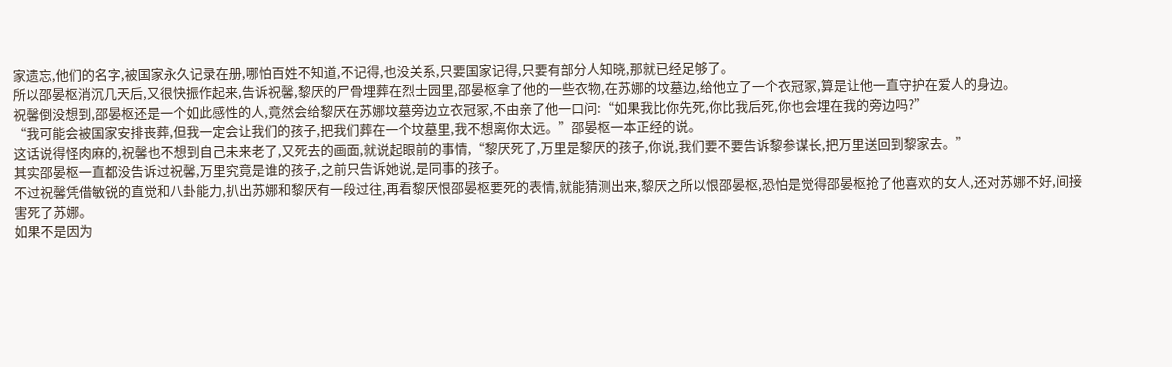家遗忘,他们的名字,被国家永久记录在册,哪怕百姓不知道,不记得,也没关系,只要国家记得,只要有部分人知晓,那就已经足够了。
所以邵晏枢消沉几天后,又很快振作起来,告诉祝馨,黎厌的尸骨埋葬在烈士园里,邵晏枢拿了他的一些衣物,在苏娜的坟墓边,给他立了一个衣冠冢,算是让他一直守护在爱人的身边。
祝馨倒没想到,邵晏枢还是一个如此感性的人,竟然会给黎厌在苏娜坟墓旁边立衣冠冢,不由亲了他一口问:“如果我比你先死,你比我后死,你也会埋在我的旁边吗?”
“我可能会被国家安排丧葬,但我一定会让我们的孩子,把我们葬在一个坟墓里,我不想离你太远。”邵晏枢一本正经的说。
这话说得怪肉麻的,祝馨也不想到自己未来老了,又死去的画面,就说起眼前的事情,“黎厌死了,万里是黎厌的孩子,你说,我们要不要告诉黎参谋长,把万里送回到黎家去。”
其实邵晏枢一直都没告诉过祝馨,万里究竟是谁的孩子,之前只告诉她说,是同事的孩子。
不过祝馨凭借敏锐的直觉和八卦能力,扒出苏娜和黎厌有一段过往,再看黎厌恨邵晏枢要死的表情,就能猜测出来,黎厌之所以恨邵晏枢,恐怕是觉得邵晏枢抢了他喜欢的女人,还对苏娜不好,间接害死了苏娜。
如果不是因为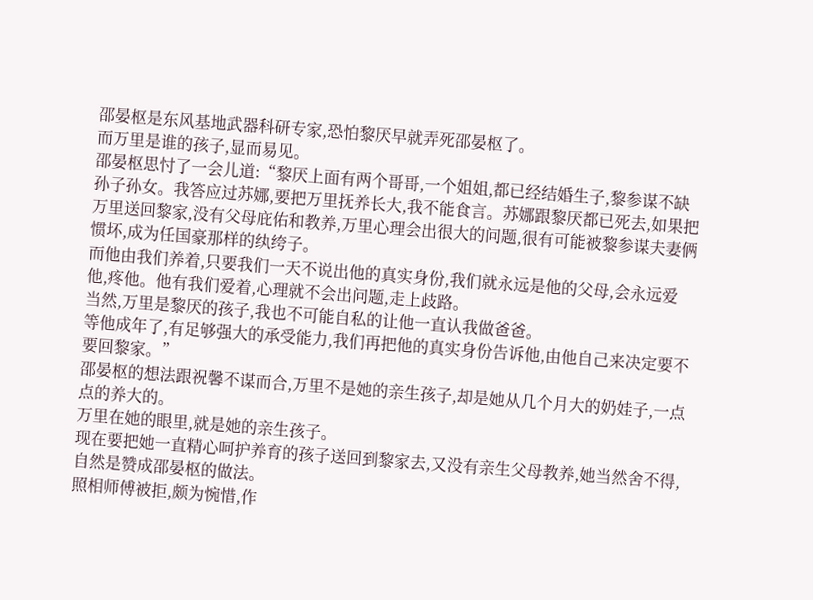邵晏枢是东风基地武器科研专家,恐怕黎厌早就弄死邵晏枢了。
而万里是谁的孩子,显而易见。
邵晏枢思忖了一会儿道:“黎厌上面有两个哥哥,一个姐姐,都已经结婚生子,黎参谋不缺孙子孙女。我答应过苏娜,要把万里抚养长大,我不能食言。苏娜跟黎厌都已死去,如果把万里送回黎家,没有父母庇佑和教养,万里心理会出很大的问题,很有可能被黎参谋夫妻俩惯坏,成为任国豪那样的纨绔子。
而他由我们养着,只要我们一天不说出他的真实身份,我们就永远是他的父母,会永远爱他,疼他。他有我们爱着,心理就不会出问题,走上歧路。
当然,万里是黎厌的孩子,我也不可能自私的让他一直认我做爸爸。
等他成年了,有足够强大的承受能力,我们再把他的真实身份告诉他,由他自己来决定要不要回黎家。”
邵晏枢的想法跟祝馨不谋而合,万里不是她的亲生孩子,却是她从几个月大的奶娃子,一点点的养大的。
万里在她的眼里,就是她的亲生孩子。
现在要把她一直精心呵护养育的孩子送回到黎家去,又没有亲生父母教养,她当然舍不得,自然是赞成邵晏枢的做法。
照相师傅被拒,颇为惋惜,作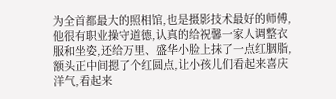为全首都最大的照相馆,也是摄影技术最好的师傅,他很有职业操守道德,认真的给祝馨一家人调整衣服和坐姿,还给万里、盛华小脸上抹了一点红胭脂,额头正中间摁了个红圆点,让小孩儿们看起来喜庆洋气,看起来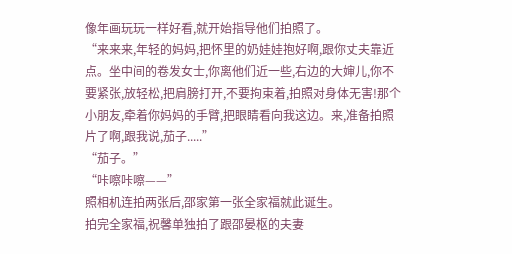像年画玩玩一样好看,就开始指导他们拍照了。
“来来来,年轻的妈妈,把怀里的奶娃娃抱好啊,跟你丈夫靠近点。坐中间的卷发女士,你离他们近一些,右边的大婶儿,你不要紧张,放轻松,把肩膀打开,不要拘束着,拍照对身体无害!那个小朋友,牵着你妈妈的手臂,把眼睛看向我这边。来,准备拍照片了啊,跟我说,茄子.....”
“茄子。”
“咔嚓咔嚓——”
照相机连拍两张后,邵家第一张全家福就此诞生。
拍完全家福,祝馨单独拍了跟邵晏枢的夫妻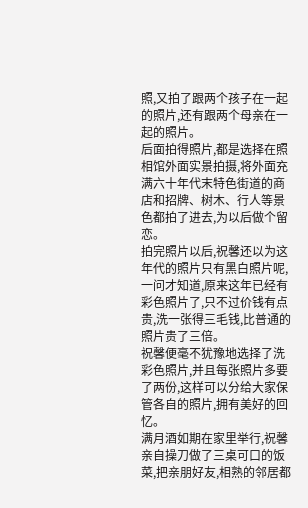照,又拍了跟两个孩子在一起的照片,还有跟两个母亲在一起的照片。
后面拍得照片,都是选择在照相馆外面实景拍摄,将外面充满六十年代末特色街道的商店和招牌、树木、行人等景色都拍了进去,为以后做个留恋。
拍完照片以后,祝馨还以为这年代的照片只有黑白照片呢,一问才知道,原来这年已经有彩色照片了,只不过价钱有点贵,洗一张得三毛钱,比普通的照片贵了三倍。
祝馨便毫不犹豫地选择了洗彩色照片,并且每张照片多要了两份,这样可以分给大家保管各自的照片,拥有美好的回忆。
满月酒如期在家里举行,祝馨亲自操刀做了三桌可口的饭菜,把亲朋好友,相熟的邻居都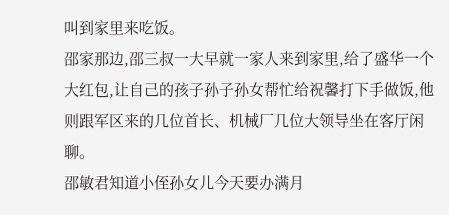叫到家里来吃饭。
邵家那边,邵三叔一大早就一家人来到家里,给了盛华一个大红包,让自己的孩子孙子孙女帮忙给祝馨打下手做饭,他则跟军区来的几位首长、机械厂几位大领导坐在客厅闲聊。
邵敏君知道小侄孙女儿今天要办满月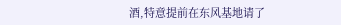酒,特意提前在东风基地请了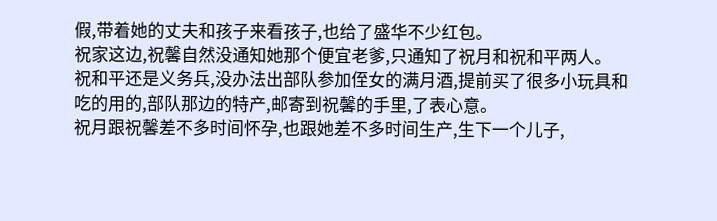假,带着她的丈夫和孩子来看孩子,也给了盛华不少红包。
祝家这边,祝馨自然没通知她那个便宜老爹,只通知了祝月和祝和平两人。
祝和平还是义务兵,没办法出部队参加侄女的满月酒,提前买了很多小玩具和吃的用的,部队那边的特产,邮寄到祝馨的手里,了表心意。
祝月跟祝馨差不多时间怀孕,也跟她差不多时间生产,生下一个儿子,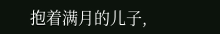抱着满月的儿子,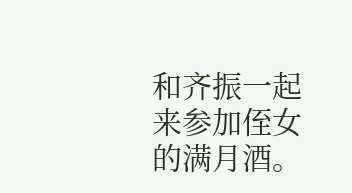和齐振一起来参加侄女的满月酒。